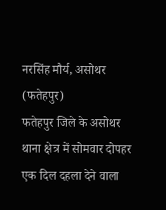नरसिंह मौर्य, असोथर (फतेहपुर)
फतेहपुर जिले के असोथर थाना क्षेत्र में सोमवार दोपहर एक दिल दहला देने वाला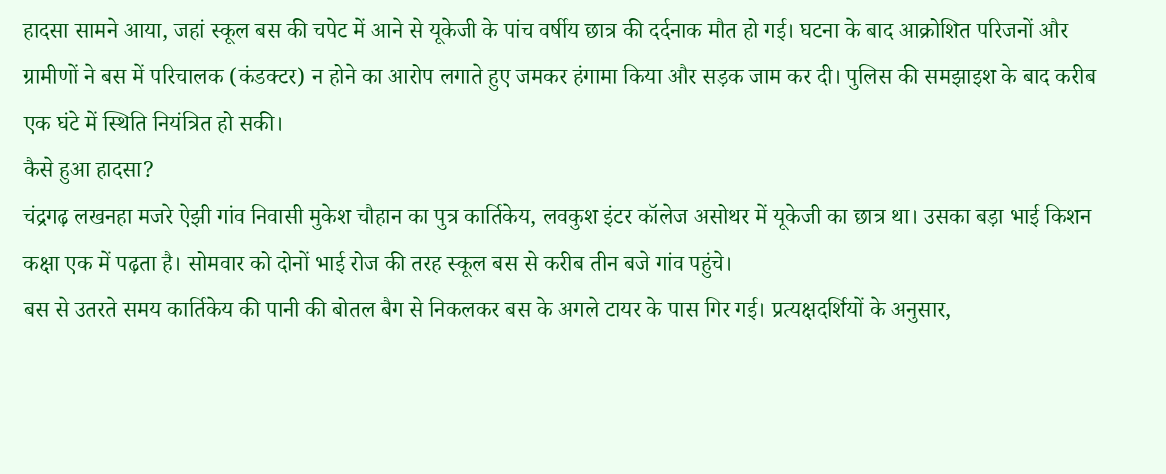हादसा सामने आया, जहां स्कूल बस की चपेट में आने से यूकेजी के पांच वर्षीय छात्र की दर्दनाक मौत हो गई। घटना के बाद आक्रोशित परिजनों और ग्रामीणों ने बस में परिचालक (कंडक्टर) न होने का आरोप लगाते हुए जमकर हंगामा किया और सड़क जाम कर दी। पुलिस की समझाइश के बाद करीब एक घंटे में स्थिति नियंत्रित हो सकी।
कैसे हुआ हादसा?
चंद्रगढ़ लखनहा मजरे ऐझी गांव निवासी मुकेश चौहान का पुत्र कार्तिकेय, लवकुश इंटर कॉलेज असोथर में यूकेजी का छात्र था। उसका बड़ा भाई किशन कक्षा एक में पढ़ता है। सोमवार को दोनों भाई रोज की तरह स्कूल बस से करीब तीन बजे गांव पहुंचे।
बस से उतरते समय कार्तिकेय की पानी की बोतल बैग से निकलकर बस के अगले टायर के पास गिर गई। प्रत्यक्षदर्शियों के अनुसार,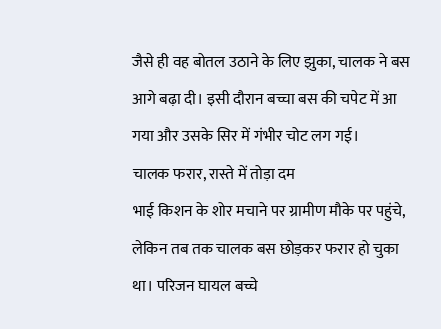जैसे ही वह बोतल उठाने के लिए झुका, चालक ने बस आगे बढ़ा दी। इसी दौरान बच्चा बस की चपेट में आ गया और उसके सिर में गंभीर चोट लग गई।
चालक फरार, रास्ते में तोड़ा दम
भाई किशन के शोर मचाने पर ग्रामीण मौके पर पहुंचे, लेकिन तब तक चालक बस छोड़कर फरार हो चुका था। परिजन घायल बच्चे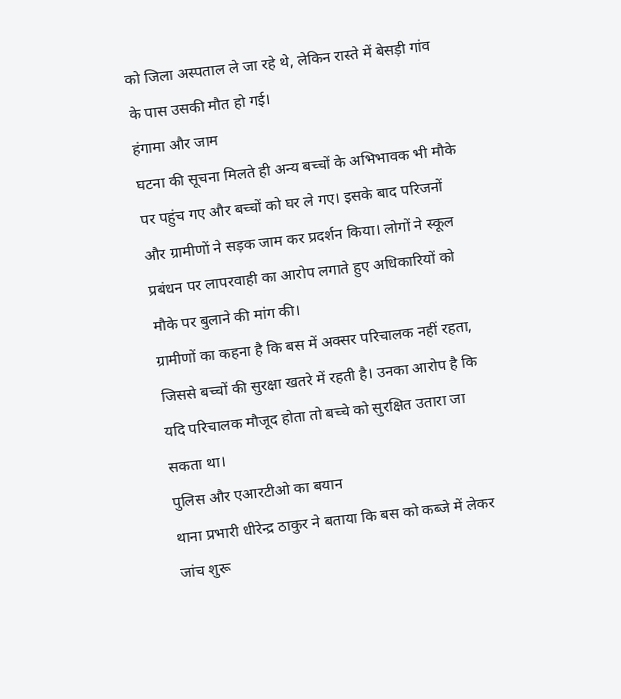को जिला अस्पताल ले जा रहे थे, लेकिन रास्ते में बेसड़ी गांव के पास उसकी मौत हो गई।
हंगामा और जाम
घटना की सूचना मिलते ही अन्य बच्चों के अभिभावक भी मौके पर पहुंच गए और बच्चों को घर ले गए। इसके बाद परिजनों और ग्रामीणों ने सड़क जाम कर प्रदर्शन किया। लोगों ने स्कूल प्रबंधन पर लापरवाही का आरोप लगाते हुए अधिकारियों को मौके पर बुलाने की मांग की।
ग्रामीणों का कहना है कि बस में अक्सर परिचालक नहीं रहता, जिससे बच्चों की सुरक्षा खतरे में रहती है। उनका आरोप है कि यदि परिचालक मौजूद होता तो बच्चे को सुरक्षित उतारा जा सकता था।
पुलिस और एआरटीओ का बयान
थाना प्रभारी धीरेन्द्र ठाकुर ने बताया कि बस को कब्जे में लेकर जांच शुरू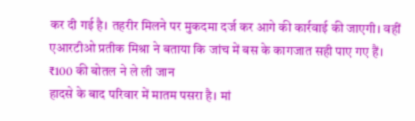कर दी गई है। तहरीर मिलने पर मुकदमा दर्ज कर आगे की कार्रवाई की जाएगी। वहीं एआरटीओ प्रतीक मिश्रा ने बताया कि जांच में बस के कागजात सही पाए गए हैं।
₹100 की बोतल ने ले ली जान
हादसे के बाद परिवार में मातम पसरा है। मां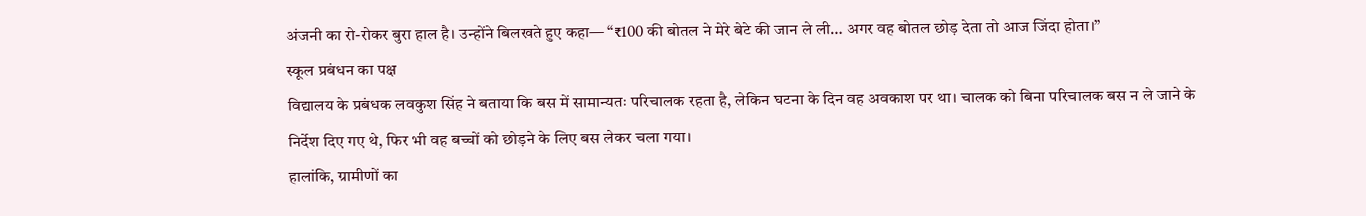अंजनी का रो-रोकर बुरा हाल है। उन्होंने बिलखते हुए कहा— “₹100 की बोतल ने मेरे बेटे की जान ले ली… अगर वह बोतल छोड़ देता तो आज जिंदा होता।”
स्कूल प्रबंधन का पक्ष
विद्यालय के प्रबंधक लवकुश सिंह ने बताया कि बस में सामान्यतः परिचालक रहता है, लेकिन घटना के दिन वह अवकाश पर था। चालक को बिना परिचालक बस न ले जाने के निर्देश दिए गए थे, फिर भी वह बच्चों को छोड़ने के लिए बस लेकर चला गया।
हालांकि, ग्रामीणों का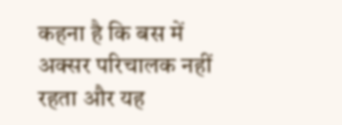कहना है कि बस में अक्सर परिचालक नहीं रहता और यह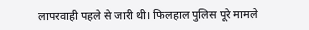लापरवाही पहले से जारी थी। फिलहाल पुलिस पूरे मामले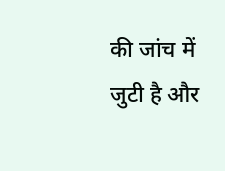की जांच में जुटी है और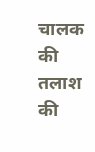चालक की तलाश की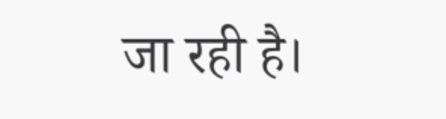जा रही है।